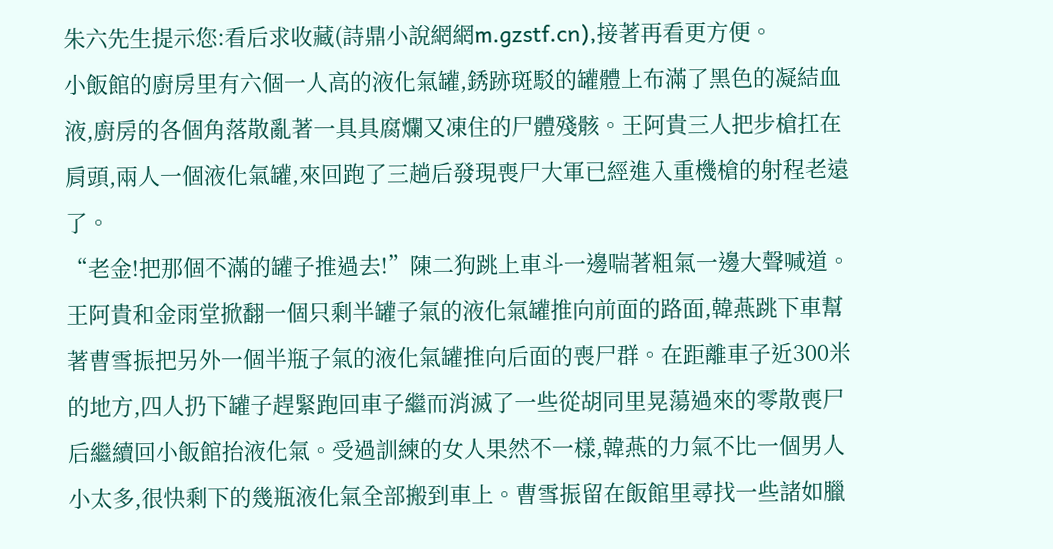朱六先生提示您:看后求收藏(詩鼎小說網網m.gzstf.cn),接著再看更方便。
小飯館的廚房里有六個一人高的液化氣罐,銹跡斑駁的罐體上布滿了黑色的凝結血液,廚房的各個角落散亂著一具具腐爛又凍住的尸體殘骸。王阿貴三人把步槍扛在肩頭,兩人一個液化氣罐,來回跑了三趟后發現喪尸大軍已經進入重機槍的射程老遠了。
“老金!把那個不滿的罐子推過去!”陳二狗跳上車斗一邊喘著粗氣一邊大聲喊道。
王阿貴和金雨堂掀翻一個只剩半罐子氣的液化氣罐推向前面的路面,韓燕跳下車幫著曹雪振把另外一個半瓶子氣的液化氣罐推向后面的喪尸群。在距離車子近300米的地方,四人扔下罐子趕緊跑回車子繼而消滅了一些從胡同里晃蕩過來的零散喪尸后繼續回小飯館抬液化氣。受過訓練的女人果然不一樣,韓燕的力氣不比一個男人小太多,很快剩下的幾瓶液化氣全部搬到車上。曹雪振留在飯館里尋找一些諸如臘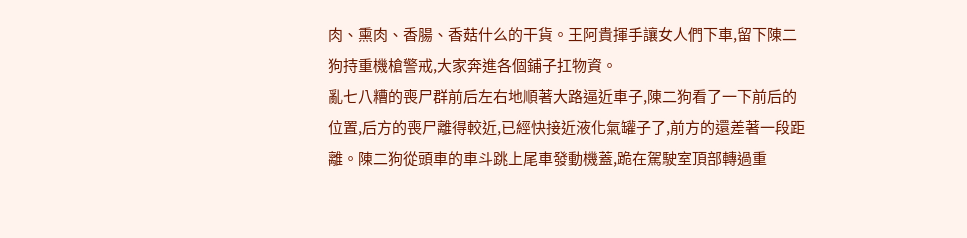肉、熏肉、香腸、香菇什么的干貨。王阿貴揮手讓女人們下車,留下陳二狗持重機槍警戒,大家奔進各個鋪子扛物資。
亂七八糟的喪尸群前后左右地順著大路逼近車子,陳二狗看了一下前后的位置,后方的喪尸離得較近,已經快接近液化氣罐子了,前方的還差著一段距離。陳二狗從頭車的車斗跳上尾車發動機蓋,跪在駕駛室頂部轉過重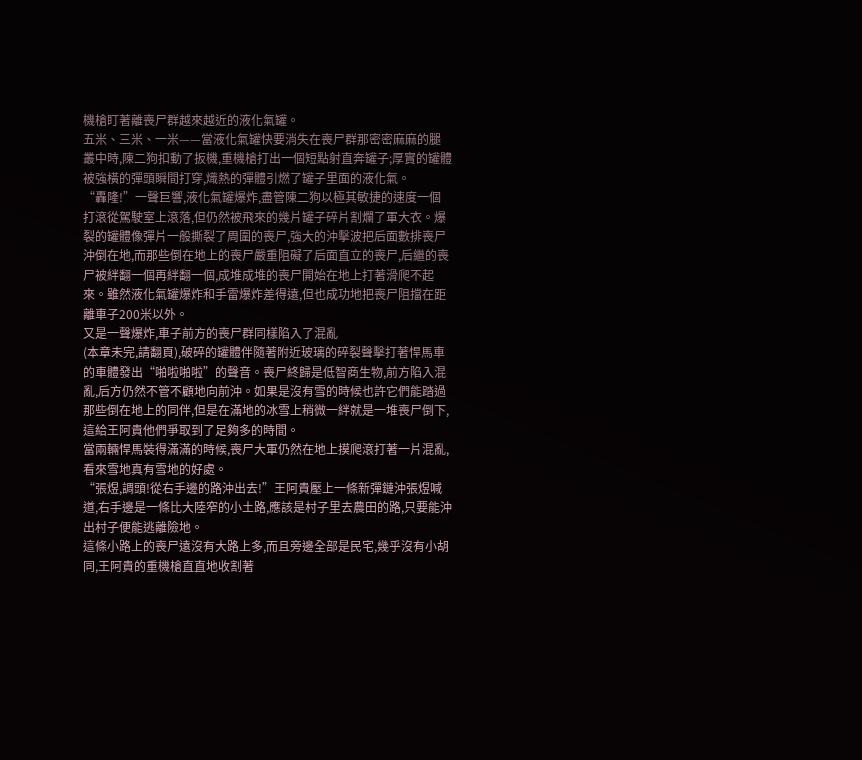機槍盯著離喪尸群越來越近的液化氣罐。
五米、三米、一米——當液化氣罐快要消失在喪尸群那密密麻麻的腿叢中時,陳二狗扣動了扳機,重機槍打出一個短點射直奔罐子;厚實的罐體被強橫的彈頭瞬間打穿,熾熱的彈體引燃了罐子里面的液化氣。
“轟隆!”一聲巨響,液化氣罐爆炸,盡管陳二狗以極其敏捷的速度一個打滾從駕駛室上滾落,但仍然被飛來的幾片罐子碎片割爛了軍大衣。爆裂的罐體像彈片一般撕裂了周圍的喪尸,強大的沖擊波把后面數排喪尸沖倒在地,而那些倒在地上的喪尸嚴重阻礙了后面直立的喪尸,后繼的喪尸被絆翻一個再絆翻一個,成堆成堆的喪尸開始在地上打著滑爬不起來。雖然液化氣罐爆炸和手雷爆炸差得遠,但也成功地把喪尸阻擋在距離車子200米以外。
又是一聲爆炸,車子前方的喪尸群同樣陷入了混亂
(本章未完,請翻頁),破碎的罐體伴隨著附近玻璃的碎裂聲擊打著悍馬車的車體發出“啪啦啪啦”的聲音。喪尸終歸是低智商生物,前方陷入混亂,后方仍然不管不顧地向前沖。如果是沒有雪的時候也許它們能踏過那些倒在地上的同伴,但是在滿地的冰雪上稍微一絆就是一堆喪尸倒下,這給王阿貴他們爭取到了足夠多的時間。
當兩輛悍馬裝得滿滿的時候,喪尸大軍仍然在地上摸爬滾打著一片混亂,看來雪地真有雪地的好處。
“張煜,調頭!從右手邊的路沖出去!”王阿貴壓上一條新彈鏈沖張煜喊道,右手邊是一條比大陸窄的小土路,應該是村子里去農田的路,只要能沖出村子便能逃離險地。
這條小路上的喪尸遠沒有大路上多,而且旁邊全部是民宅,幾乎沒有小胡同,王阿貴的重機槍直直地收割著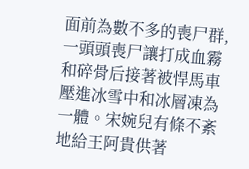面前為數不多的喪尸群,一頭頭喪尸讓打成血霧和碎骨后接著被悍馬車壓進冰雪中和冰層凍為一體。宋婉兒有條不紊地給王阿貴供著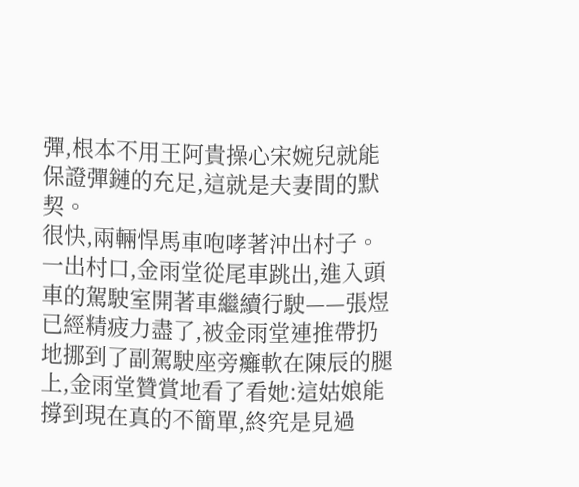彈,根本不用王阿貴操心宋婉兒就能保證彈鏈的充足,這就是夫妻間的默契。
很快,兩輛悍馬車咆哮著沖出村子。一出村口,金雨堂從尾車跳出,進入頭車的駕駛室開著車繼續行駛——張煜已經精疲力盡了,被金雨堂連推帶扔地挪到了副駕駛座旁癱軟在陳辰的腿上,金雨堂贊賞地看了看她:這姑娘能撐到現在真的不簡單,終究是見過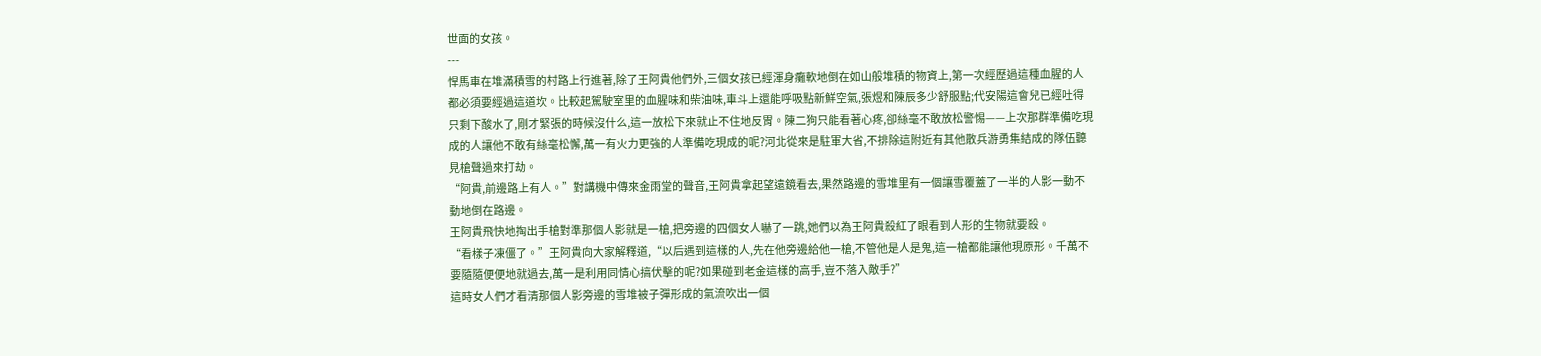世面的女孩。
---
悍馬車在堆滿積雪的村路上行進著,除了王阿貴他們外,三個女孩已經渾身癱軟地倒在如山般堆積的物資上,第一次經歷過這種血腥的人都必須要經過這道坎。比較起駕駛室里的血腥味和柴油味,車斗上還能呼吸點新鮮空氣,張煜和陳辰多少舒服點;代安陽這會兒已經吐得只剩下酸水了,剛才緊張的時候沒什么,這一放松下來就止不住地反胃。陳二狗只能看著心疼,卻絲毫不敢放松警惕——上次那群準備吃現成的人讓他不敢有絲毫松懈,萬一有火力更強的人準備吃現成的呢?河北從來是駐軍大省,不排除這附近有其他散兵游勇集結成的隊伍聽見槍聲過來打劫。
“阿貴,前邊路上有人。”對講機中傳來金雨堂的聲音,王阿貴拿起望遠鏡看去,果然路邊的雪堆里有一個讓雪覆蓋了一半的人影一動不動地倒在路邊。
王阿貴飛快地掏出手槍對準那個人影就是一槍,把旁邊的四個女人嚇了一跳,她們以為王阿貴殺紅了眼看到人形的生物就要殺。
“看樣子凍僵了。”王阿貴向大家解釋道,“以后遇到這樣的人,先在他旁邊給他一槍,不管他是人是鬼,這一槍都能讓他現原形。千萬不要隨隨便便地就過去,萬一是利用同情心搞伏擊的呢?如果碰到老金這樣的高手,豈不落入敵手?”
這時女人們才看清那個人影旁邊的雪堆被子彈形成的氣流吹出一個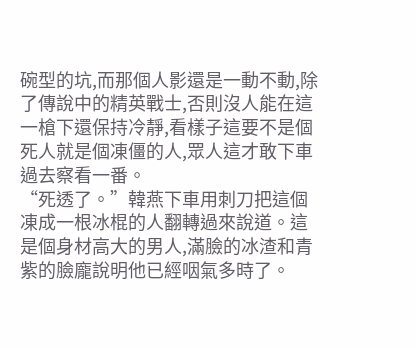碗型的坑,而那個人影還是一動不動,除了傳說中的精英戰士,否則沒人能在這一槍下還保持冷靜,看樣子這要不是個死人就是個凍僵的人,眾人這才敢下車過去察看一番。
“死透了。”韓燕下車用刺刀把這個凍成一根冰棍的人翻轉過來說道。這是個身材高大的男人,滿臉的冰渣和青紫的臉龐說明他已經咽氣多時了。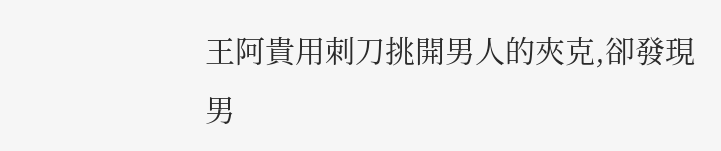王阿貴用刺刀挑開男人的夾克,卻發現男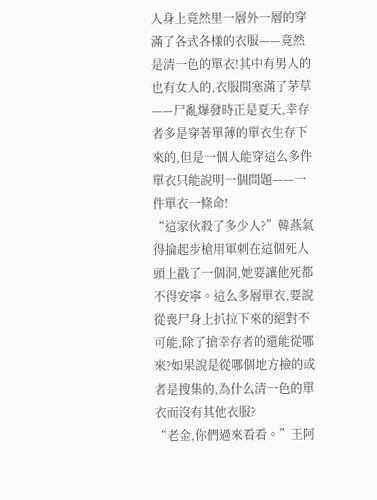人身上竟然里一層外一層的穿滿了各式各樣的衣服——竟然是清一色的單衣!其中有男人的也有女人的,衣服間塞滿了茅草——尸亂爆發時正是夏天,幸存者多是穿著單薄的單衣生存下來的,但是一個人能穿這么多件單衣只能說明一個問題——一件單衣一條命!
“這家伙殺了多少人?”韓燕氣得掄起步槍用軍刺在這個死人頭上戳了一個洞,她要讓他死都不得安寧。這么多層單衣,要說從喪尸身上扒拉下來的絕對不可能,除了搶幸存者的還能從哪來?如果說是從哪個地方撿的或者是搜集的,為什么清一色的單衣而沒有其他衣服?
“老金,你們過來看看。”王阿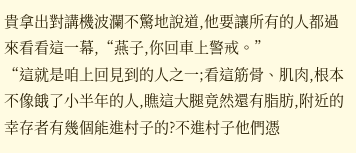貴拿出對講機波瀾不驚地說道,他要讓所有的人都過來看看這一幕,“燕子,你回車上警戒。”
“這就是咱上回見到的人之一;看這筋骨、肌肉,根本不像餓了小半年的人,瞧這大腿竟然還有脂肪,附近的幸存者有幾個能進村子的?不進村子他們憑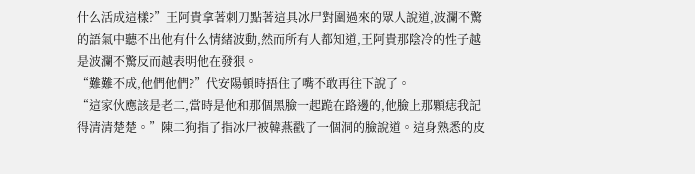什么活成這樣?”王阿貴拿著刺刀點著這具冰尸對圍過來的眾人說道,波瀾不驚的語氣中聽不出他有什么情緒波動,然而所有人都知道,王阿貴那陰冷的性子越是波瀾不驚反而越表明他在發狠。
“難難不成,他們他們?”代安陽頓時捂住了嘴不敢再往下說了。
“這家伙應該是老二,當時是他和那個黑臉一起跪在路邊的,他臉上那顆痣我記得清清楚楚。”陳二狗指了指冰尸被韓燕戳了一個洞的臉說道。這身熟悉的皮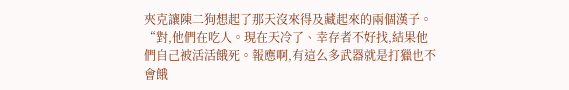夾克讓陳二狗想起了那天沒來得及藏起來的兩個漢子。
“對,他們在吃人。現在天冷了、幸存者不好找,結果他們自己被活活餓死。報應啊,有這么多武器就是打獵也不會餓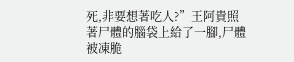死,非要想著吃人?”王阿貴照著尸體的腦袋上給了一腳,尸體被凍脆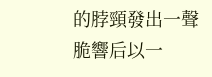的脖頸發出一聲脆響后以一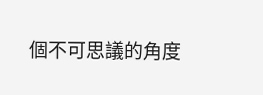個不可思議的角度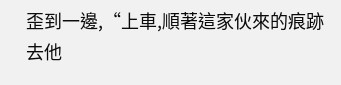歪到一邊,“上車,順著這家伙來的痕跡去他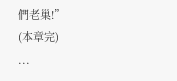們老巢!”
(本章完)
...